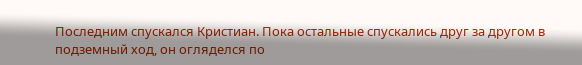Последним спускался Кристиан. Пока остальные спускались друг за другом в подземный ход, он огляделся по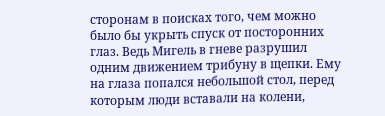сторонам в поисках того, чем можно было бы укрыть спуск от посторонних глаз. Ведь Мигель в гневе разрушил одним движением трибуну в щепки. Ему на глаза попался небольшой стол, перед которым люди вставали на колени,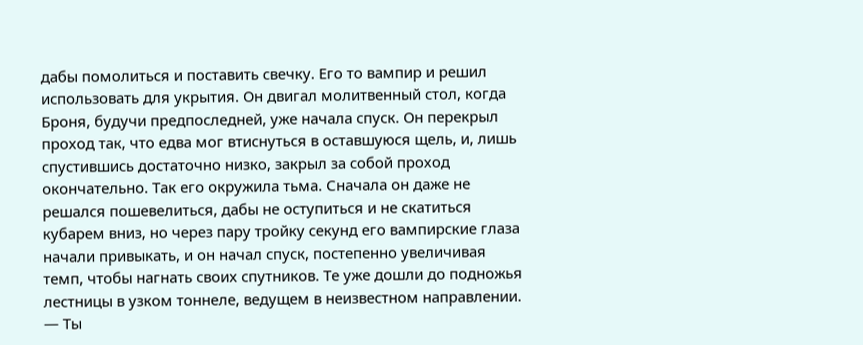дабы помолиться и поставить свечку. Его то вампир и решил использовать для укрытия. Он двигал молитвенный стол, когда Броня, будучи предпоследней, уже начала спуск. Он перекрыл проход так, что едва мог втиснуться в оставшуюся щель, и, лишь спустившись достаточно низко, закрыл за собой проход окончательно. Так его окружила тьма. Сначала он даже не решался пошевелиться, дабы не оступиться и не скатиться кубарем вниз, но через пару тройку секунд его вампирские глаза начали привыкать, и он начал спуск, постепенно увеличивая темп, чтобы нагнать своих спутников. Те уже дошли до подножья лестницы в узком тоннеле, ведущем в неизвестном направлении.
— Ты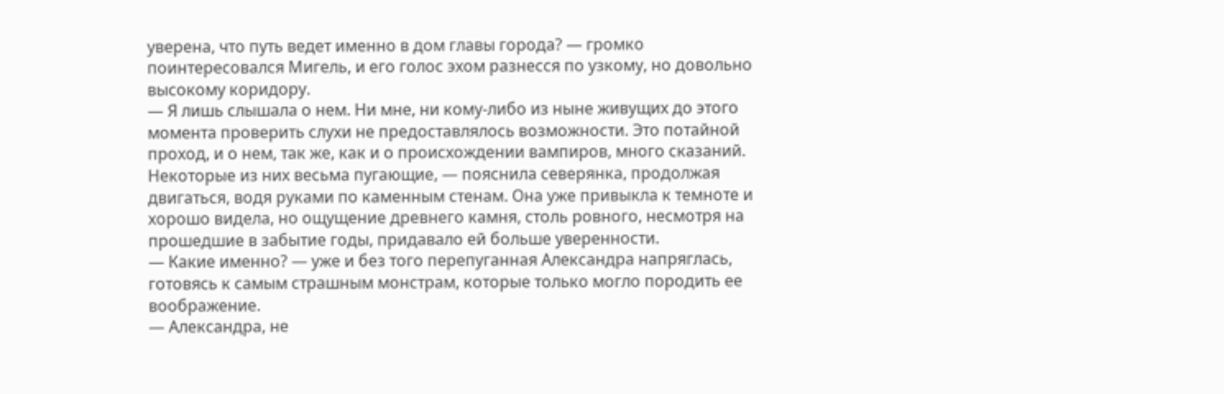уверена, что путь ведет именно в дом главы города? — громко поинтересовался Мигель, и его голос эхом разнесся по узкому, но довольно высокому коридору.
— Я лишь слышала о нем. Ни мне, ни кому-либо из ныне живущих до этого момента проверить слухи не предоставлялось возможности. Это потайной проход, и о нем, так же, как и о происхождении вампиров, много сказаний. Некоторые из них весьма пугающие, — пояснила северянка, продолжая двигаться, водя руками по каменным стенам. Она уже привыкла к темноте и хорошо видела, но ощущение древнего камня, столь ровного, несмотря на прошедшие в забытие годы, придавало ей больше уверенности.
— Какие именно? — уже и без того перепуганная Александра напряглась, готовясь к самым страшным монстрам, которые только могло породить ее воображение.
— Александра, не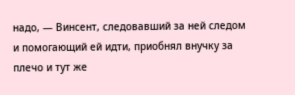надо, — Винсент, следовавший за ней следом и помогающий ей идти, приобнял внучку за плечо и тут же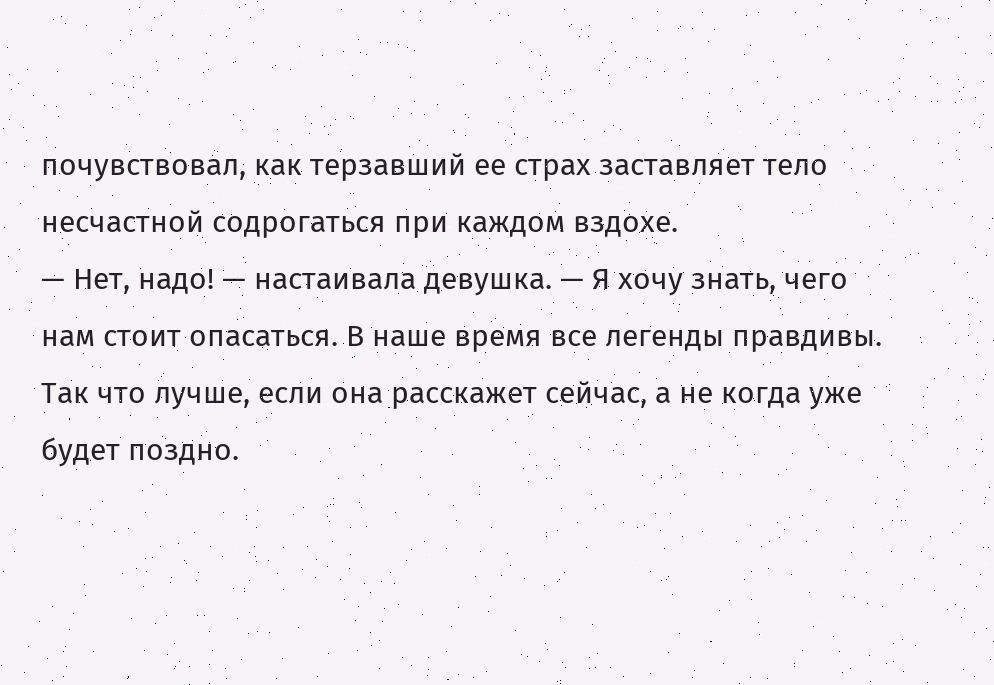почувствовал, как терзавший ее страх заставляет тело несчастной содрогаться при каждом вздохе.
— Нет, надо! — настаивала девушка. — Я хочу знать, чего нам стоит опасаться. В наше время все легенды правдивы. Так что лучше, если она расскажет сейчас, а не когда уже будет поздно.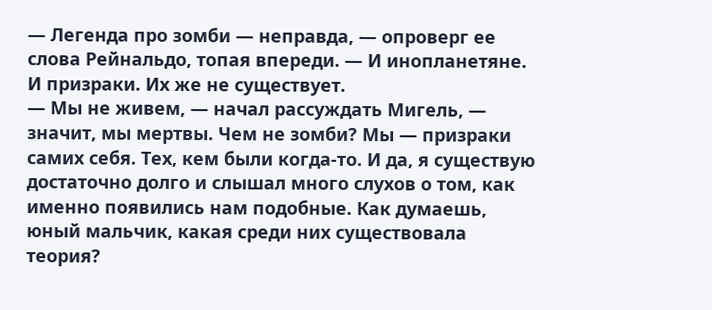— Легенда про зомби — неправда, — опроверг ее слова Рейнальдо, топая впереди. — И инопланетяне. И призраки. Их же не существует.
— Мы не живем, — начал рассуждать Мигель, — значит, мы мертвы. Чем не зомби? Мы — призраки самих себя. Тех, кем были когда-то. И да, я существую достаточно долго и слышал много слухов о том, как именно появились нам подобные. Как думаешь, юный мальчик, какая среди них существовала теория?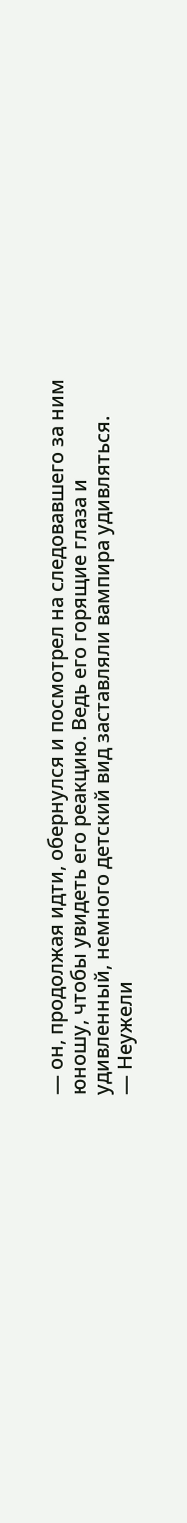— он, продолжая идти, обернулся и посмотрел на следовавшего за ним юношу, чтобы увидеть его реакцию. Ведь его горящие глаза и удивленный, немного детский вид заставляли вампира удивляться.
— Неужели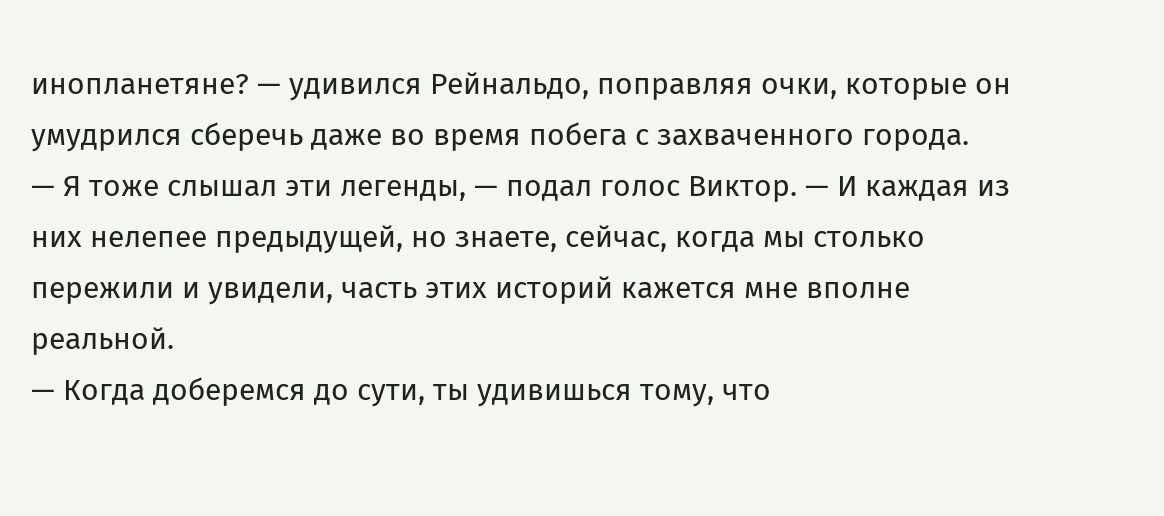инопланетяне? — удивился Рейнальдо, поправляя очки, которые он умудрился сберечь даже во время побега с захваченного города.
— Я тоже слышал эти легенды, — подал голос Виктор. — И каждая из них нелепее предыдущей, но знаете, сейчас, когда мы столько пережили и увидели, часть этих историй кажется мне вполне реальной.
— Когда доберемся до сути, ты удивишься тому, что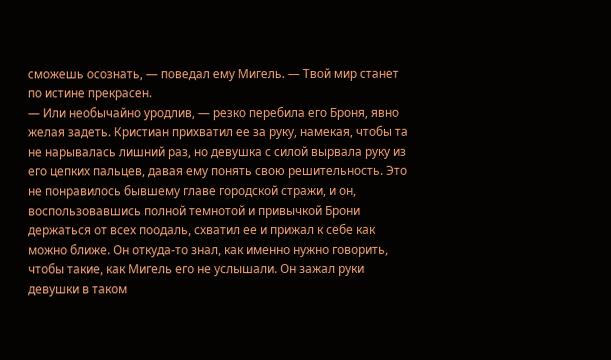сможешь осознать, — поведал ему Мигель. — Твой мир станет по истине прекрасен.
— Или необычайно уродлив, — резко перебила его Броня, явно желая задеть. Кристиан прихватил ее за руку, намекая, чтобы та не нарывалась лишний раз, но девушка с силой вырвала руку из его цепких пальцев, давая ему понять свою решительность. Это не понравилось бывшему главе городской стражи, и он, воспользовавшись полной темнотой и привычкой Брони держаться от всех поодаль, схватил ее и прижал к себе как можно ближе. Он откуда-то знал, как именно нужно говорить, чтобы такие, как Мигель его не услышали. Он зажал руки девушки в таком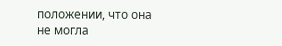положении, что она не могла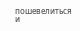пошевелиться и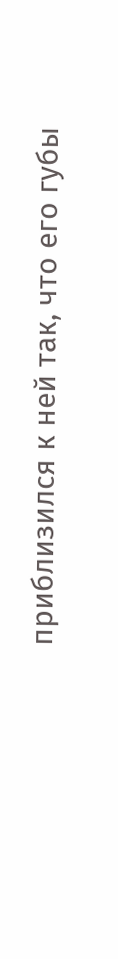приблизился к ней так, что его губы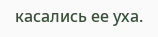касались ее уха.